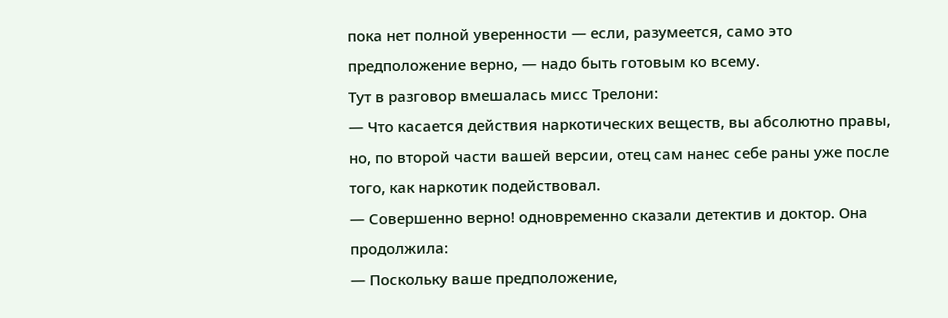пока нет полной уверенности — если, разумеется, само это предположение верно, — надо быть готовым ко всему.
Тут в разговор вмешалась мисс Трелони:
— Что касается действия наркотических веществ, вы абсолютно правы, но, по второй части вашей версии, отец сам нанес себе раны уже после того, как наркотик подействовал.
— Совершенно верно! одновременно сказали детектив и доктор. Она продолжила:
— Поскольку ваше предположение,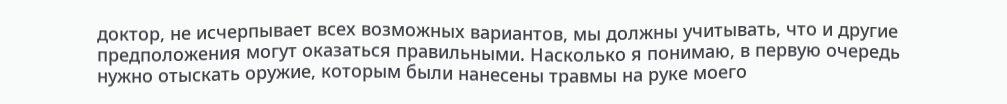доктор, не исчерпывает всех возможных вариантов, мы должны учитывать, что и другие предположения могут оказаться правильными. Насколько я понимаю, в первую очередь нужно отыскать оружие, которым были нанесены травмы на руке моего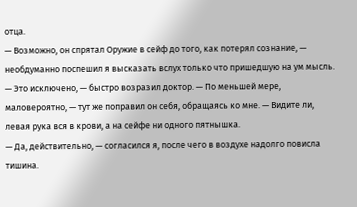отца.
— Возможно, он спрятал Оружие в сейф до того, как потерял сознание, — необдуманно поспешил я высказать вслух только что пришедшую на ум мысль.
— Это исключено, — быстро возразил доктор. — По меньшей мере, маловероятно, — тут же поправил он себя, обращаясь ко мне. — Видите ли, левая рука вся в крови, а на сейфе ни одного пятнышка.
— Да, действительно, — согласился я, после чего в воздухе надолго повисла тишина.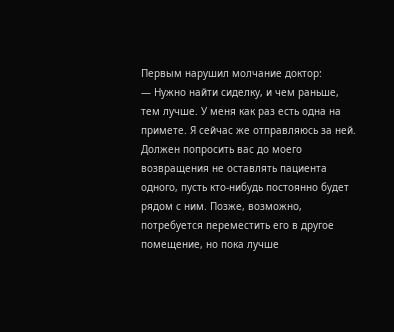Первым нарушил молчание доктор:
— Нужно найти сиделку, и чем раньше, тем лучше. У меня как раз есть одна на примете. Я сейчас же отправляюсь за ней. Должен попросить вас до моего возвращения не оставлять пациента одного, пусть кто-нибудь постоянно будет рядом с ним. Позже, возможно, потребуется переместить его в другое помещение, но пока лучше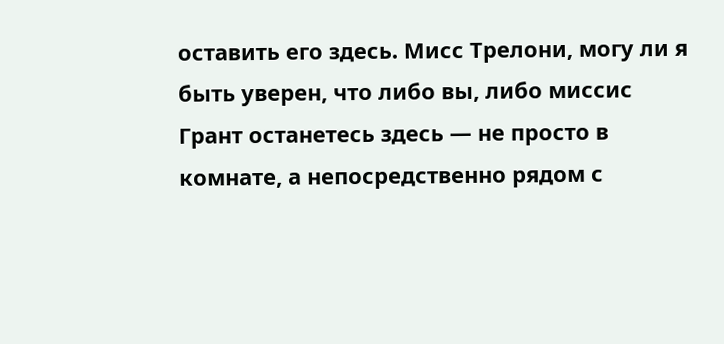оставить его здесь. Мисс Трелони, могу ли я быть уверен, что либо вы, либо миссис Грант останетесь здесь — не просто в комнате, а непосредственно рядом с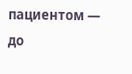пациентом — до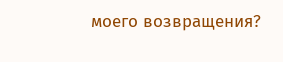моего возвращения?